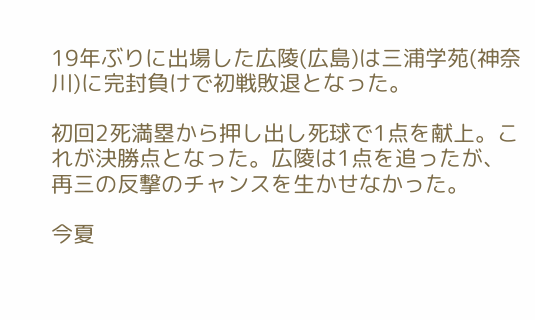19年ぶりに出場した広陵(広島)は三浦学苑(神奈川)に完封負けで初戦敗退となった。

初回2死満塁から押し出し死球で1点を献上。これが決勝点となった。広陵は1点を追ったが、再三の反撃のチャンスを生かせなかった。

今夏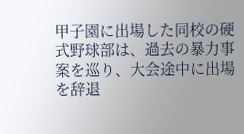甲子園に出場した同校の硬式野球部は、過去の暴力事案を巡り、大会途中に出場を辞退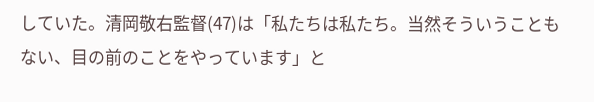していた。清岡敬右監督(47)は「私たちは私たち。当然そういうこともない、目の前のことをやっています」と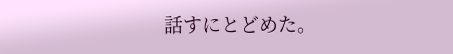話すにとどめた。